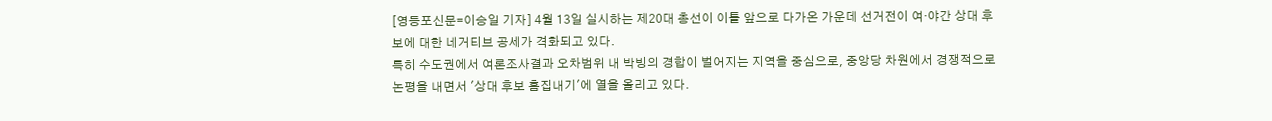[영등포신문=이승일 기자] 4월 13일 실시하는 제20대 총선이 이틀 앞으로 다가온 가운데 선거전이 여·야간 상대 후보에 대한 네거티브 공세가 격화되고 있다.
특히 수도권에서 여론조사결과 오차범위 내 박빙의 경합이 벌어지는 지역을 중심으로, 중앙당 차원에서 경쟁적으로 논평을 내면서 '상대 후보 흠집내기'에 열을 올리고 있다.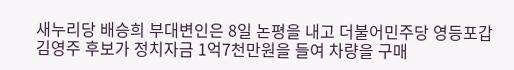새누리당 배승희 부대변인은 8일 논평을 내고 더불어민주당 영등포갑 김영주 후보가 정치자금 1억7천만원을 들여 차량을 구매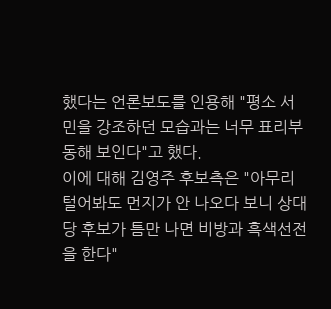했다는 언론보도를 인용해 "평소 서민을 강조하던 모습과는 너무 표리부동해 보인다"고 했다.
이에 대해 김영주 후보측은 "아무리 털어봐도 먼지가 안 나오다 보니 상대당 후보가 틈만 나면 비방과 흑색선전을 한다"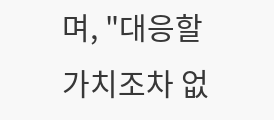며, "대응할 가치조차 없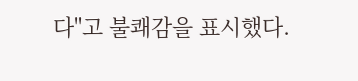다"고 불쾌감을 표시했다.